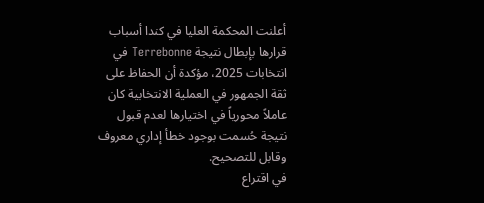أعلنت المحكمة العليا في كندا أسباب قرارها بإبطال نتيجة Terrebonne في انتخابات 2025، مؤكدة أن الحفاظ على ثقة الجمهور في العملية الانتخابية كان عاملاً محورياً في اختيارها لعدم قبول نتيجة حُسمت بوجود خطأ إداري معروف وقابل للتصحيح.
في اقتراع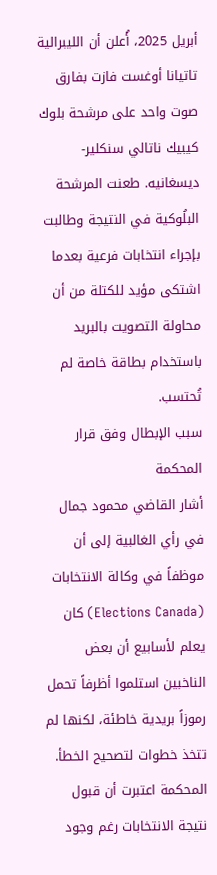أبريل 2025، أُعلن أن الليبرالية تاتيانا أوغست فازت بفارق صوت واحد على مرشحة بلوك كيبيك ناتالي سنكلير-ديسغانيه. طعنت المرشحة البلُوكية في النتيجة وطالبت بإجراء انتخابات فرعية بعدما اشتكى مؤيد للكتلة من أن محاولة التصويت بالبريد باستخدام بطاقة خاصة لم تُحتسب.
سبب الإبطال وفق قرار المحكمة
أشار القاضي محمود جمال في رأي الغالبية إلى أن موظفاً في وكالة الانتخابات (Elections Canada) كان يعلم لأسابيع أن بعض الناخبين استلموا أظرفاً تحمل رموزاً بريدية خاطئة، لكنها لم تتخذ خطوات لتصحيح الخطأ. المحكمة اعتبرت أن قبول نتيجة الانتخابات رغم وجود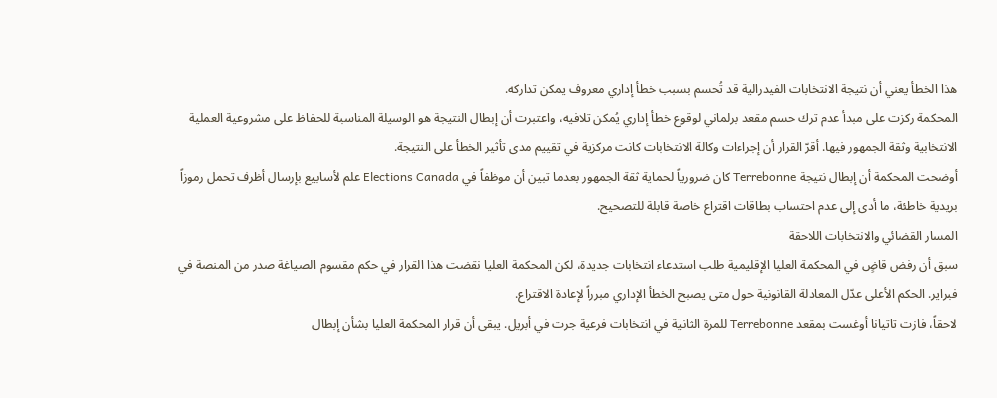هذا الخطأ يعني أن نتيجة الانتخابات الفيدرالية قد تُحسم بسبب خطأ إداري معروف يمكن تداركه.
المحكمة ركزت على مبدأ عدم ترك حسم مقعد برلماني لوقوع خطأ إداري يُمكن تلافيه، واعتبرت أن إبطال النتيجة هو الوسيلة المناسبة للحفاظ على مشروعية العملية الانتخابية وثقة الجمهور فيها. أقرّ القرار أن إجراءات وكالة الانتخابات كانت مركزية في تقييم مدى تأثير الخطأ على النتيجة.
أوضحت المحكمة أن إبطال نتيجة Terrebonne كان ضرورياً لحماية ثقة الجمهور بعدما تبين أن موظفاً في Elections Canada علم لأسابيع بإرسال أظرف تحمل رموزاً بريدية خاطئة، ما أدى إلى عدم احتساب بطاقات اقتراع خاصة قابلة للتصحيح.
المسار القضائي والانتخابات اللاحقة
سبق أن رفض قاضٍ في المحكمة العليا الإقليمية طلب استدعاء انتخابات جديدة، لكن المحكمة العليا نقضت هذا القرار في حكم مقسوم الصياغة صدر من المنصة في فبراير. الحكم الأعلى عدّل المعادلة القانونية حول متى يصبح الخطأ الإداري مبرراً لإعادة الاقتراع.
لاحقاً، فازت تاتيانا أوغست بمقعد Terrebonne للمرة الثانية في انتخابات فرعية جرت في أبريل. يبقى أن قرار المحكمة العليا بشأن إبطال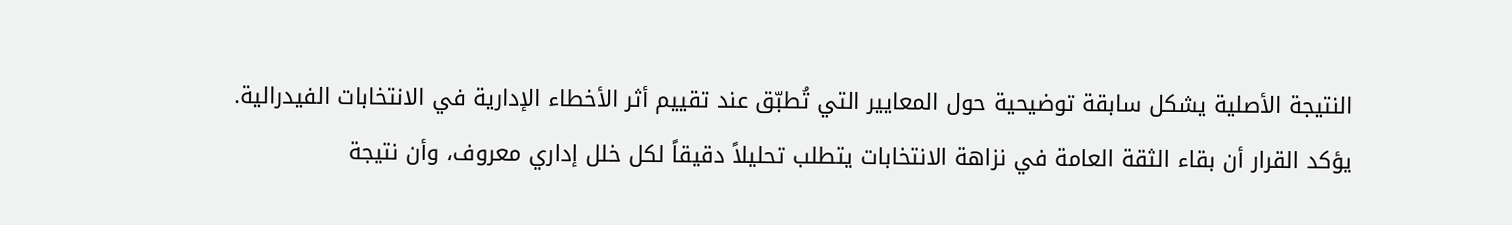النتيجة الأصلية يشكل سابقة توضيحية حول المعايير التي تُطبّق عند تقييم أثر الأخطاء الإدارية في الانتخابات الفيدرالية.
يؤكد القرار أن بقاء الثقة العامة في نزاهة الانتخابات يتطلب تحليلاً دقيقاً لكل خلل إداري معروف، وأن نتيجة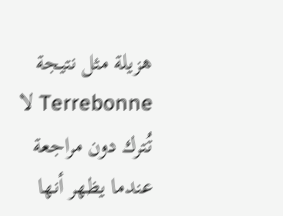هزيلة مثل نتيجة Terrebonne لا تُترك دون مراجعة عندما يظهر أنها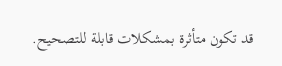قد تكون متأثرة بمشكلات قابلة للتصحيح.